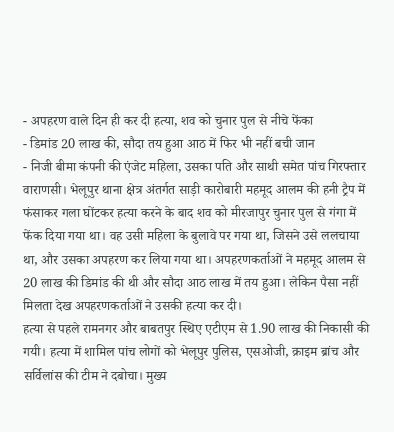- अपहरण वाले दिन ही कर दी हत्या, शव को चुनार पुल से नीचे फेंका
- डिमांड 20 लाख की, सौदा तय हुआ आठ में फिर भी नहीं बची जान
- निजी बीमा कंपनी की एंजेट महिला, उसका पति और साथी समेत पांच गिरफ्तार
वाराणसी। भेलूपुर थाना क्षेत्र अंतर्गत साड़ी कारोबारी महमूद आलम की हनी ट्रैप में फंसाकर गला घोंटकर हत्या करने के बाद शव को मीरजापुर चुनार पुल से गंगा में फेंक दिया गया था। वह उसी महिला के बुलावे पर गया था, जिसने उसे ललचाया था, और उसका अपहरण कर लिया गया था। अपहरणकर्ताओं ने महमूद आलम से 20 लाख की डिमांड की थी और सौदा आठ लाख में तय हुआ। लेकिन पैसा नहीं मिलता देख अपहरणकर्ताओं ने उसकी हत्या कर दी।
हत्या से पहले रामनगर और बाबतपुर स्थिए एटीएम से 1.90 लाख की निकासी की गयी। हत्या में शामिल पांच लोगों को भेलूपुर पुलिस, एसओजी, क्राइम ब्रांच और सर्विलांस की टीम ने दबोचा। मुख्य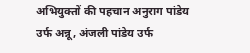अभियुक्तों की पहचान अनुराग पांडेय उर्फ अन्नू, अंजली पांडेय उर्फ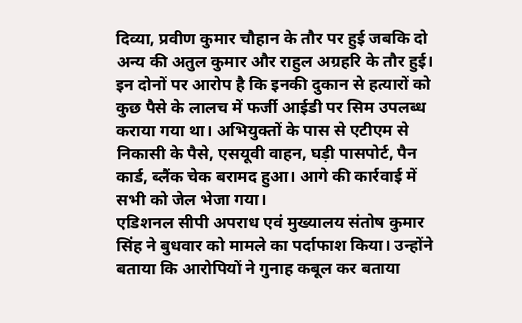दिव्या, प्रवीण कुमार चौहान के तौर पर हुई जबकि दो अन्य की अतुल कुमार और राहुल अग्रहरि के तौर हुई। इन दोनों पर आरोप है कि इनकी दुकान से हत्यारों को कुछ पैसे के लालच में फर्जी आईडी पर सिम उपलब्ध कराया गया था। अभियुक्तों के पास से एटीएम से निकासी के पैसे, एसयूवी वाहन, घड़ी पासपोर्ट, पैन कार्ड, ब्लैंक चेक बरामद हुआ। आगे की कार्रवाई में सभी को जेल भेजा गया।
एडिशनल सीपी अपराध एवं मुख्यालय संतोष कुमार सिंह ने बुधवार को मामले का पर्दाफाश किया। उन्होंने बताया कि आरोपियों ने गुनाह कबूल कर बताया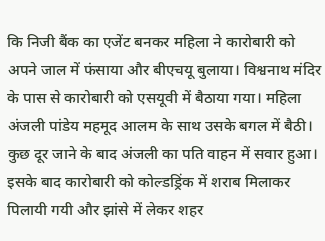कि निजी बैंक का एजेंट बनकर महिला ने कारोबारी को अपने जाल में फंसाया और बीएचयू बुलाया। विश्वनाथ मंदिर के पास से कारोबारी को एसयूवी में बैठाया गया। महिला अंजली पांडेय महमूद आलम के साथ उसके बगल में बैठी। कुछ दूर जाने के बाद अंजली का पति वाहन में सवार हुआ। इसके बाद कारोबारी को कोल्डड्रिंक में शराब मिलाकर पिलायी गयी और झांसे में लेकर शहर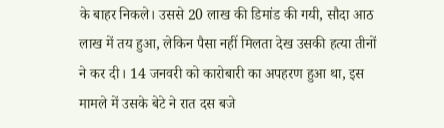के बाहर निकले। उससे 20 लाख की डिमांड की गयी, सौदा आठ लाख में तय हुआ, लेकिन पैसा नहीं मिलता देख उसकी हत्या तीनों ने कर दी। 14 जनवरी को कारोबारी का अपहरण हुआ था, इस मामले में उसके बेटे ने रात दस बजे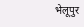भेलूपुर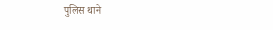पुलिस थाने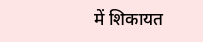में शिकायत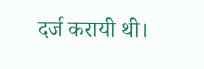दर्ज करायी थी।